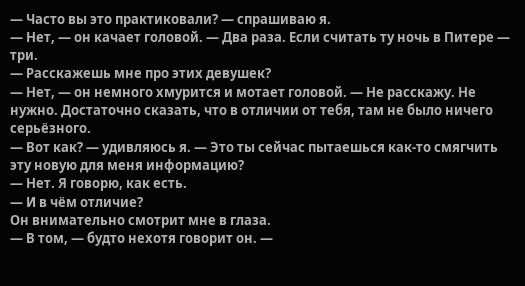— Часто вы это практиковали? — спрашиваю я.
— Нет, — он качает головой. — Два раза. Если считать ту ночь в Питере — три.
— Расскажешь мне про этих девушек?
— Нет, — он немного хмурится и мотает головой. — Не расскажу. Не нужно. Достаточно сказать, что в отличии от тебя, там не было ничего серьёзного.
— Вот как? — удивляюсь я. — Это ты сейчас пытаешься как-то смягчить эту новую для меня информацию?
— Нет. Я говорю, как есть.
— И в чём отличие?
Он внимательно смотрит мне в глаза.
— В том, — будто нехотя говорит он. —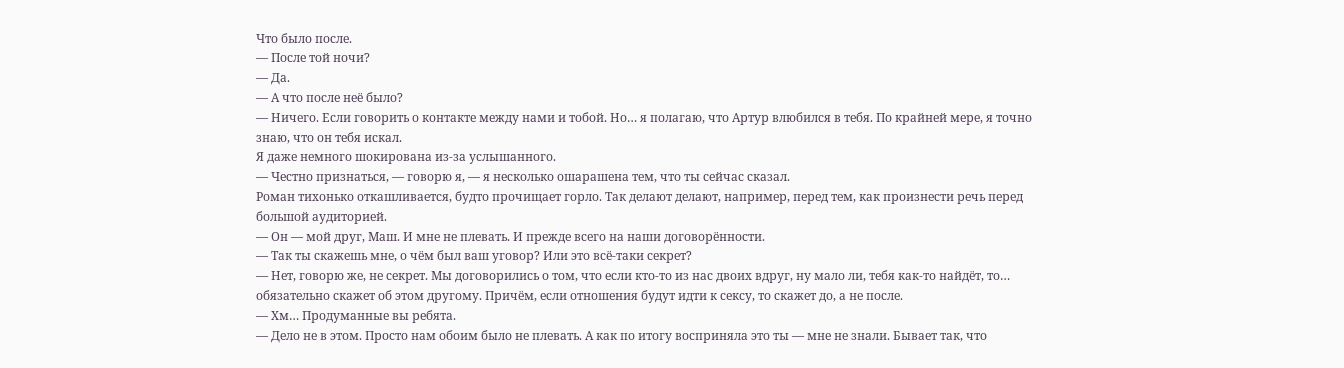Что было после.
— После той ночи?
— Да.
— А что после неё было?
— Ничего. Если говорить о контакте между нами и тобой. Но… я полагаю, что Артур влюбился в тебя. По крайней мере, я точно знаю, что он тебя искал.
Я даже немного шокирована из-за услышанного.
— Честно признаться, — говорю я, — я несколько ошарашена тем, что ты сейчас сказал.
Роман тихонько откашливается, будто прочищает горло. Так делают делают, например, перед тем, как произнести речь перед большой аудиторией.
— Он — мой друг, Маш. И мне не плевать. И прежде всего на наши договорённости.
— Так ты скажешь мне, о чём был ваш уговор? Или это всё-таки секрет?
— Нет, говорю же, не секрет. Мы договорились о том, что если кто-то из нас двоих вдруг, ну мало ли, тебя как-то найдёт, то… обязательно скажет об этом другому. Причём, если отношения будут идти к сексу, то скажет до, а не после.
— Хм… Продуманные вы ребята.
— Дело не в этом. Просто нам обоим было не плевать. А как по итогу восприняла это ты — мне не знали. Бывает так, что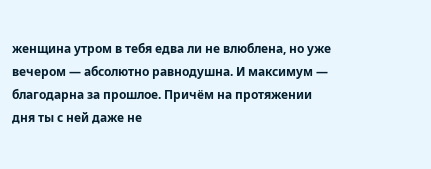женщина утром в тебя едва ли не влюблена, но уже вечером — абсолютно равнодушна. И максимум — благодарна за прошлое. Причём на протяжении дня ты с ней даже не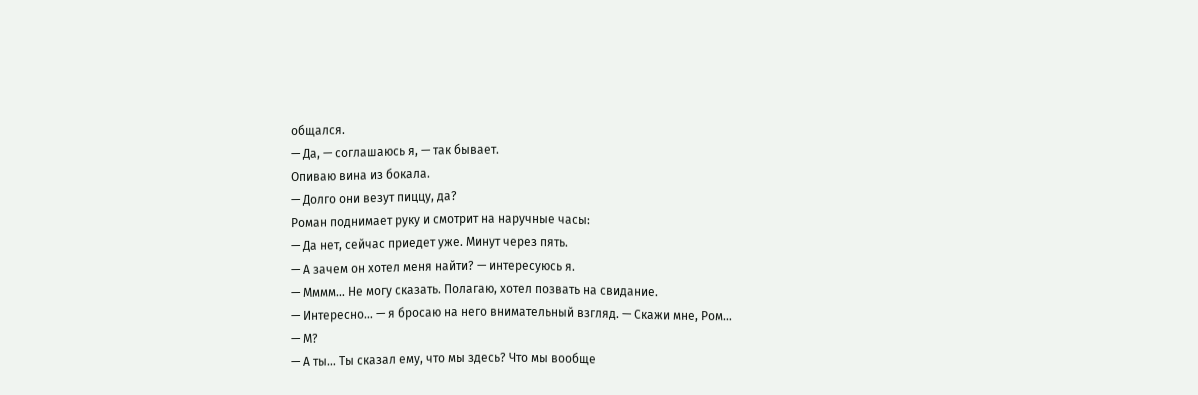общался.
— Да, — соглашаюсь я, — так бывает.
Опиваю вина из бокала.
— Долго они везут пиццу, да?
Роман поднимает руку и смотрит на наручные часы:
— Да нет, сейчас приедет уже. Минут через пять.
— А зачем он хотел меня найти? — интересуюсь я.
— Мммм… Не могу сказать. Полагаю, хотел позвать на свидание.
— Интересно… — я бросаю на него внимательный взгляд. — Скажи мне, Ром…
— М?
— А ты… Ты сказал ему, что мы здесь? Что мы вообще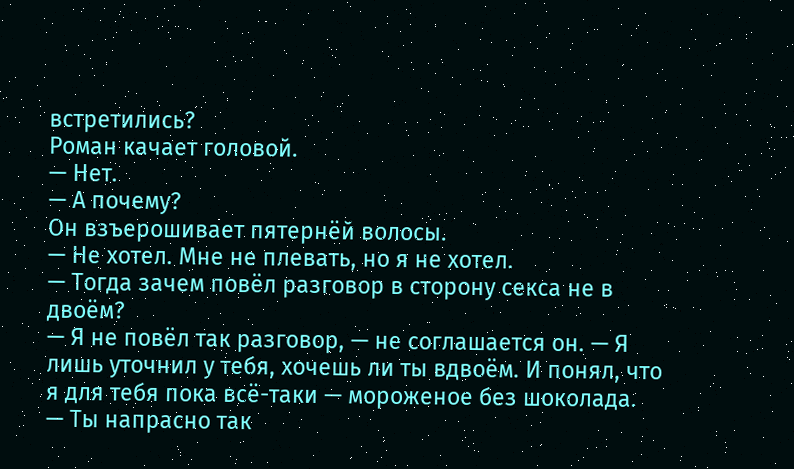встретились?
Роман качает головой.
— Нет.
— А почему?
Он взъерошивает пятернёй волосы.
— Не хотел. Мне не плевать, но я не хотел.
— Тогда зачем повёл разговор в сторону секса не в двоём?
— Я не повёл так разговор, — не соглашается он. — Я лишь уточнил у тебя, хочешь ли ты вдвоём. И понял, что я для тебя пока всё-таки — мороженое без шоколада.
— Ты напрасно так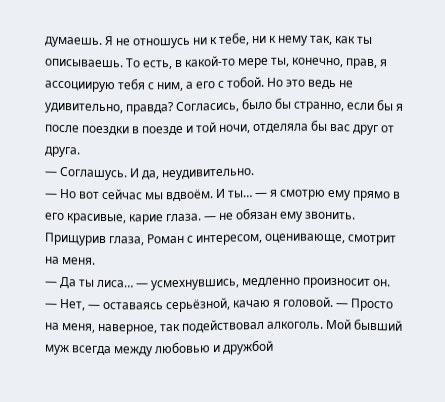думаешь. Я не отношусь ни к тебе, ни к нему так, как ты описываешь. То есть, в какой-то мере ты, конечно, прав, я ассоциирую тебя с ним, а его с тобой. Но это ведь не удивительно, правда? Согласись, было бы странно, если бы я после поездки в поезде и той ночи, отделяла бы вас друг от друга.
— Соглашусь. И да, неудивительно.
— Но вот сейчас мы вдвоём. И ты… — я смотрю ему прямо в его красивые, карие глаза. — не обязан ему звонить.
Прищурив глаза, Роман с интересом, оценивающе, смотрит на меня.
— Да ты лиса… — усмехнувшись, медленно произносит он.
— Нет, — оставаясь серьёзной, качаю я головой. — Просто на меня, наверное, так подействовал алкоголь. Мой бывший муж всегда между любовью и дружбой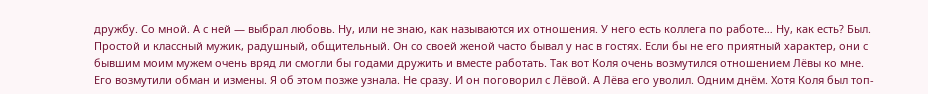дружбу. Со мной. А с ней — выбрал любовь. Ну, или не знаю, как называются их отношения. У него есть коллега по работе… Ну, как есть? Был. Простой и классный мужик, радушный, общительный. Он со своей женой часто бывал у нас в гостях. Если бы не его приятный характер, они с бывшим моим мужем очень вряд ли смогли бы годами дружить и вместе работать. Так вот Коля очень возмутился отношением Лёвы ко мне. Его возмутили обман и измены. Я об этом позже узнала. Не сразу. И он поговорил с Лёвой. А Лёва его уволил. Одним днём. Хотя Коля был топ-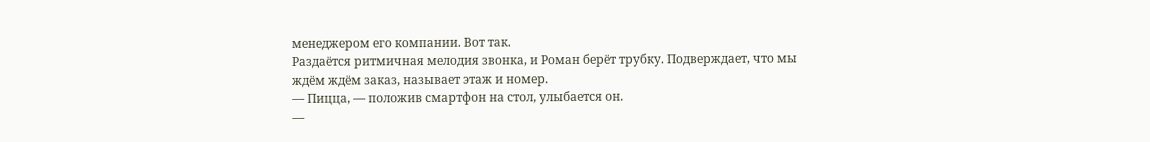менеджером его компании. Вот так.
Раздаётся ритмичная мелодия звонка, и Роман берёт трубку. Подверждает, что мы ждём ждём заказ, называет этаж и номер.
— Пицца, — положив смартфон на стол, улыбается он.
—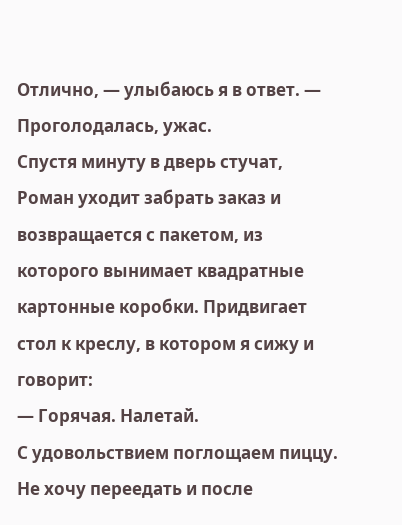Отлично, — улыбаюсь я в ответ. — Проголодалась, ужас.
Спустя минуту в дверь стучат, Роман уходит забрать заказ и возвращается с пакетом, из которого вынимает квадратные картонные коробки. Придвигает стол к креслу, в котором я сижу и говорит:
— Горячая. Налетай.
С удовольствием поглощаем пиццу. Не хочу переедать и после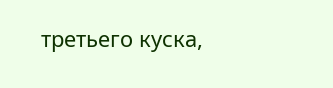третьего куска,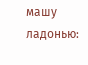машу ладонью: